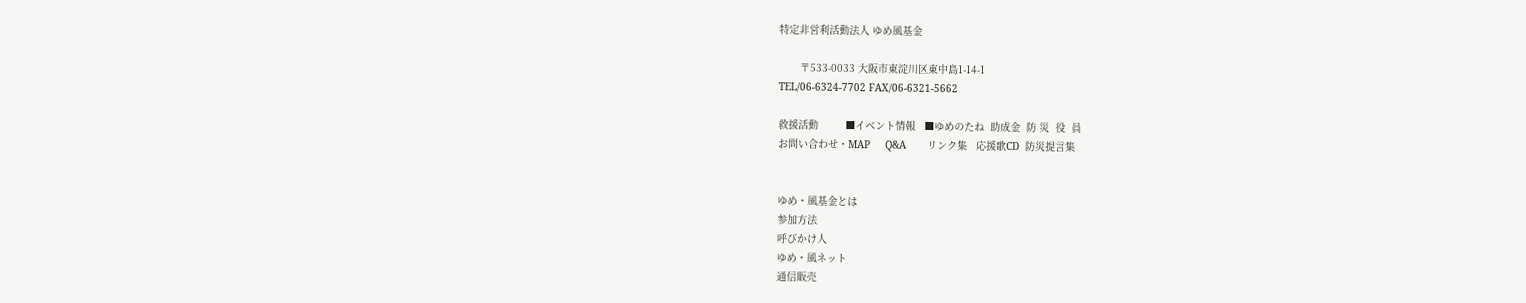特定非営利活動法人 ゆめ風基金

       〒533-0033 大阪市東淀川区東中島1-14-1
TEL/06-6324-7702 FAX/06-6321-5662

救援活動         ■イベント情報   ■ゆめのたね  助成金  防 災  役  員
お問い合わせ・MAP     Q&A       リンク集   応援歌CD  防災提言集


ゆめ・風基金とは
参加方法
呼びかけ人
ゆめ・風ネット
通信販売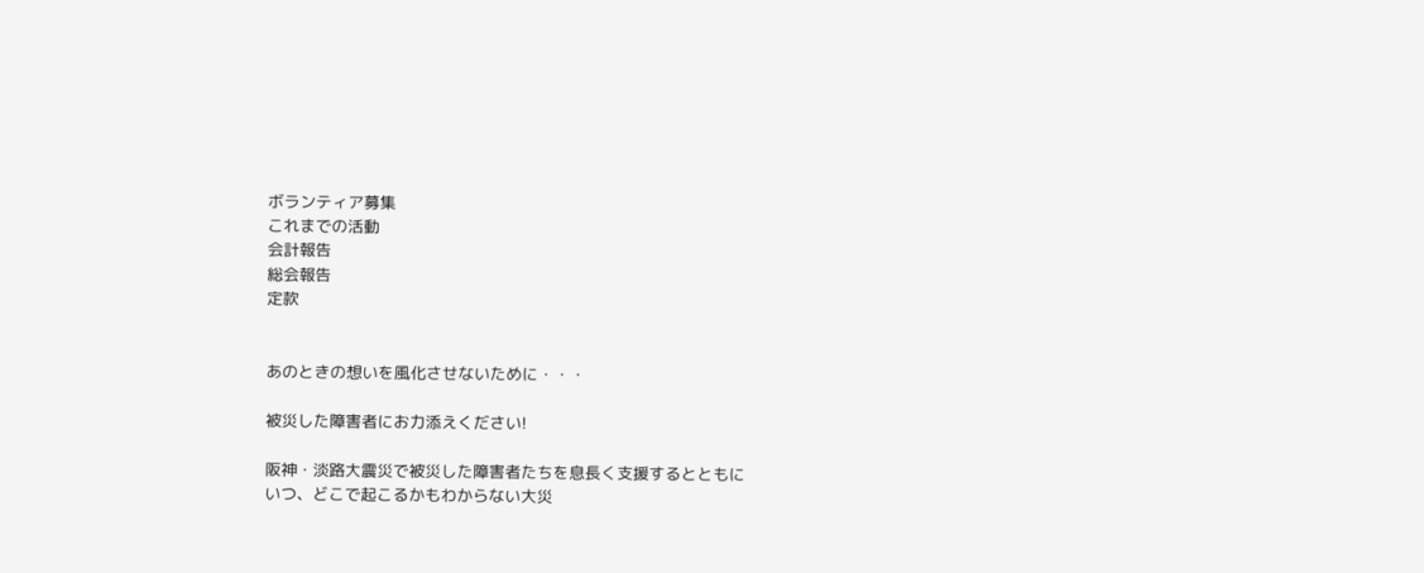ボランティア募集
これまでの活動
会計報告
総会報告
定款


あのときの想いを風化させないために・・・

被災した障害者にお力添えください!

阪神・淡路大震災で被災した障害者たちを息長く支援するとともに
いつ、どこで起こるかもわからない大災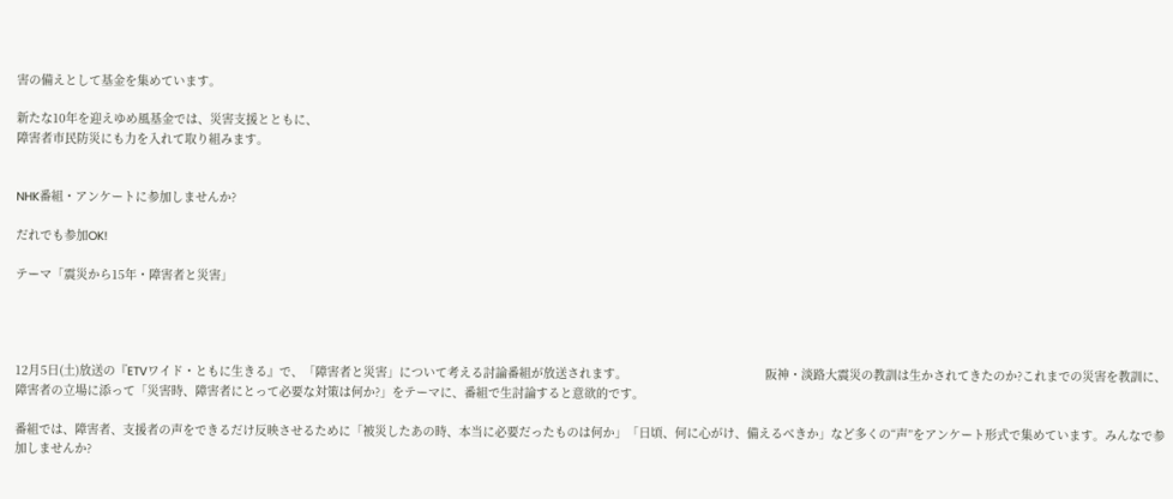害の備えとして基金を集めています。

新たな10年を迎えゆめ風基金では、災害支援とともに、
障害者市民防災にも力を入れて取り組みます。


NHK番組・アンケートに参加しませんか?

だれでも参加OK!

テーマ「震災から15年・障害者と災害」




12月5日(土)放送の『ETVワイド・ともに生きる』で、「障害者と災害」について考える討論番組が放送されます。                                              阪神・淡路大震災の教訓は生かされてきたのか?これまでの災害を教訓に、障害者の立場に添って「災害時、障害者にとって必要な対策は何か?」をテーマに、番組で生討論すると意欲的です。

番組では、障害者、支援者の声をできるだけ反映させるために「被災したあの時、本当に必要だったものは何か」「日頃、何に心がけ、備えるべきか」など多くの“声”をアンケート形式で集めています。みんなで参加しませんか?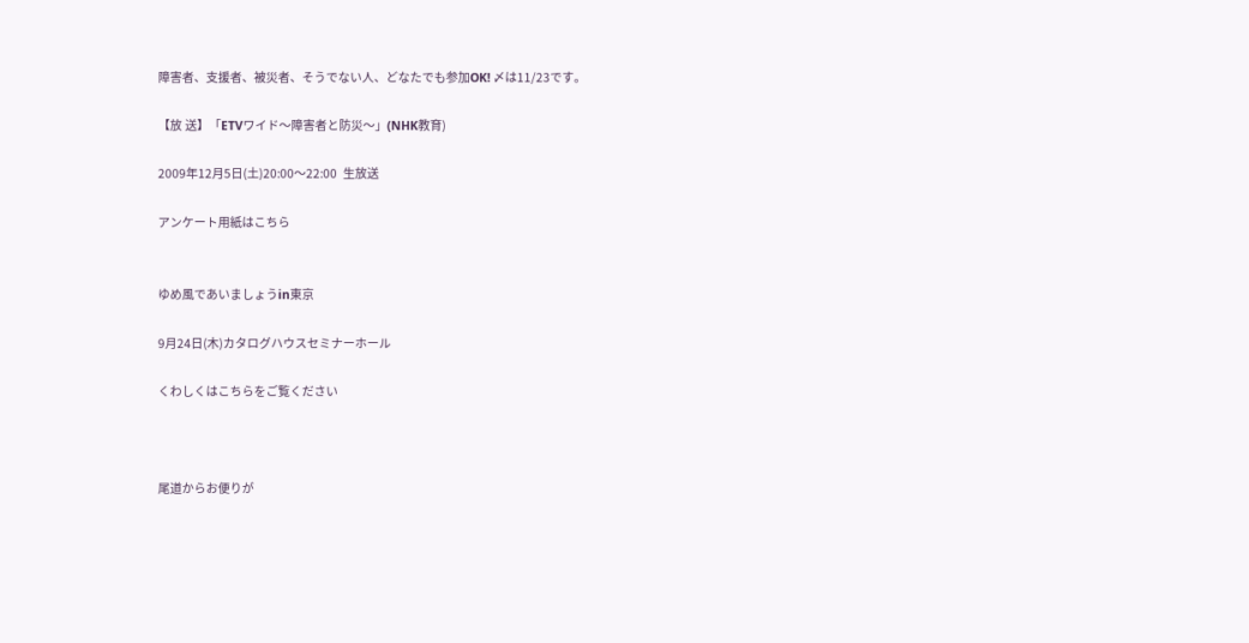障害者、支援者、被災者、そうでない人、どなたでも参加OK! 〆は11/23です。

【放 送】「ETVワイド〜障害者と防災〜」(NHK教育)

2009年12月5日(土)20:00〜22:00  生放送

アンケート用紙はこちら


ゆめ風であいましょうin東京

9月24日(木)カタログハウスセミナーホール

くわしくはこちらをご覧ください



尾道からお便りが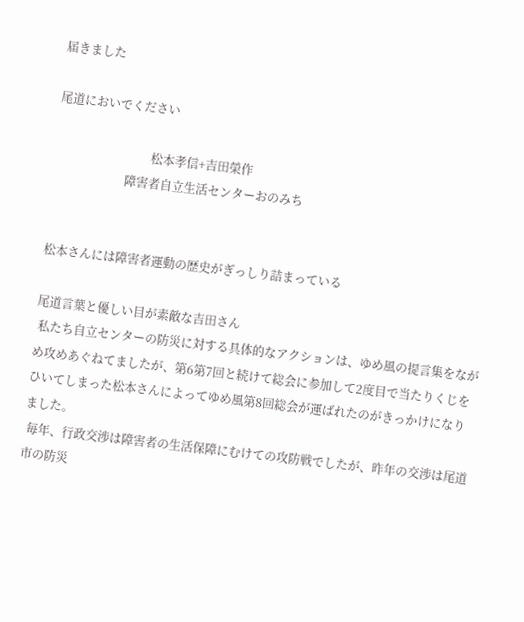届きました

尾道においでください

                                松本孝信+吉田榮作
                        障害者自立生活センターおのみち


松本さんには障害者運動の歴史がぎっしり詰まっている

尾道言葉と優しい目が素敵な吉田さん
 私たち自立センターの防災に対する具体的なアクションは、ゆめ風の提言集をながめ攻めあぐねてましたが、第6第7回と続けて総会に参加して2度目で当たりくじをひいてしまった松本さんによってゆめ風第8回総会が運ばれたのがきっかけになりました。
 毎年、行政交渉は障害者の生活保障にむけての攻防戦でしたが、昨年の交渉は尾道市の防災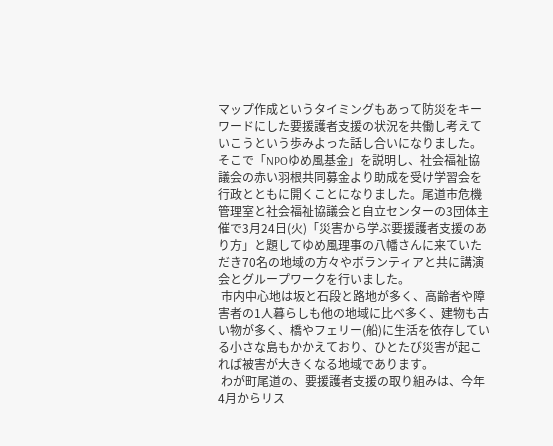マップ作成というタイミングもあって防災をキーワードにした要援護者支援の状況を共働し考えていこうという歩みよった話し合いになりました。そこで「NPOゆめ風基金」を説明し、社会福祉協議会の赤い羽根共同募金より助成を受け学習会を行政とともに開くことになりました。尾道市危機管理室と社会福祉協議会と自立センターの3団体主催で3月24日(火)「災害から学ぶ要援護者支援のあり方」と題してゆめ風理事の八幡さんに来ていただき70名の地域の方々やボランティアと共に講演会とグループワークを行いました。
 市内中心地は坂と石段と路地が多く、高齢者や障害者の1人暮らしも他の地域に比べ多く、建物も古い物が多く、橋やフェリー(船)に生活を依存している小さな島もかかえており、ひとたび災害が起これば被害が大きくなる地域であります。
 わが町尾道の、要援護者支援の取り組みは、今年4月からリス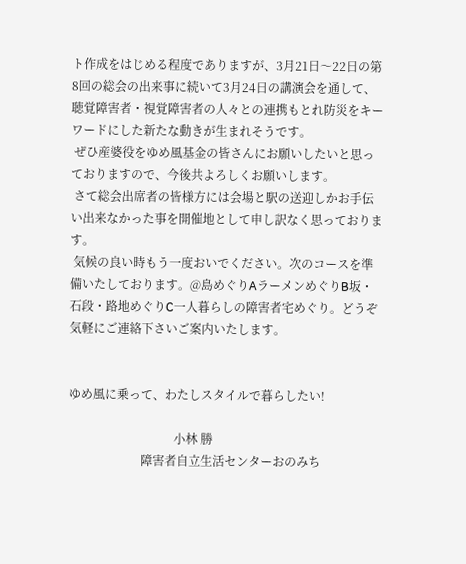ト作成をはじめる程度でありますが、3月21日〜22日の第8回の総会の出来事に続いて3月24日の講演会を通して、聴覚障害者・視覚障害者の人々との連携もとれ防災をキーワードにした新たな動きが生まれそうです。
 ぜひ産婆役をゆめ風基金の皆さんにお願いしたいと思っておりますので、今後共よろしくお願いします。
 さて総会出席者の皆様方には会場と駅の送迎しかお手伝い出来なかった事を開催地として申し訳なく思っております。
 気候の良い時もう一度おいでください。次のコースを準備いたしております。@島めぐりAラーメンめぐりB坂・石段・路地めぐりC一人暮らしの障害者宅めぐり。どうぞ気軽にご連絡下さいご案内いたします。


ゆめ風に乗って、わたしスタイルで暮らしたい!

                                   小林 勝
                        障害者自立生活センターおのみち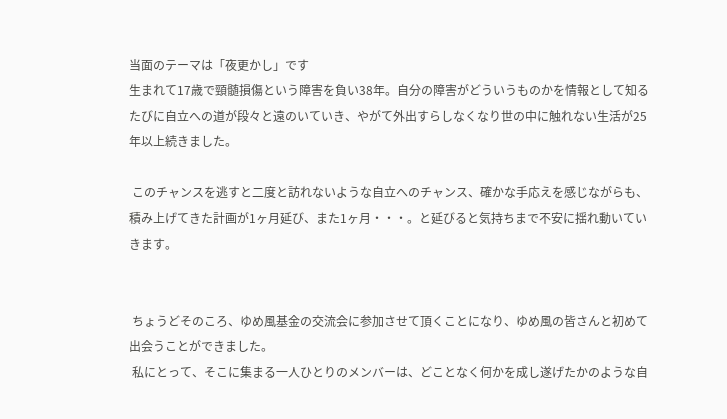当面のテーマは「夜更かし」です
生まれて17歳で頸髄損傷という障害を負い38年。自分の障害がどういうものかを情報として知るたびに自立への道が段々と遠のいていき、やがて外出すらしなくなり世の中に触れない生活が25年以上続きました。

 このチャンスを逃すと二度と訪れないような自立へのチャンス、確かな手応えを感じながらも、積み上げてきた計画が1ヶ月延び、また1ヶ月・・・。と延びると気持ちまで不安に揺れ動いていきます。


 ちょうどそのころ、ゆめ風基金の交流会に参加させて頂くことになり、ゆめ風の皆さんと初めて出会うことができました。
 私にとって、そこに集まる一人ひとりのメンバーは、どことなく何かを成し遂げたかのような自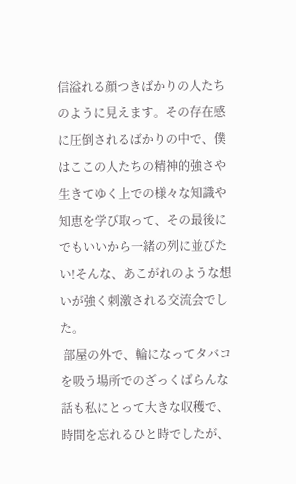信溢れる顔つきばかりの人たちのように見えます。その存在感に圧倒されるばかりの中で、僕はここの人たちの精神的強さや生きてゆく上での様々な知識や知恵を学び取って、その最後にでもいいから一緒の列に並びたい!そんな、あこがれのような想いが強く刺激される交流会でした。
 部屋の外で、輪になってタバコを吸う場所でのざっくばらんな話も私にとって大きな収穫で、時間を忘れるひと時でしたが、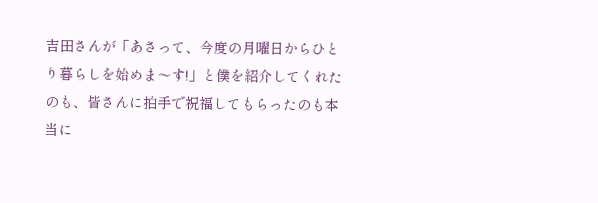吉田さんが「あさって、今度の月曜日からひとり暮らしを始めま〜す!」と僕を紹介してくれたのも、皆さんに拍手で祝福してもらったのも本当に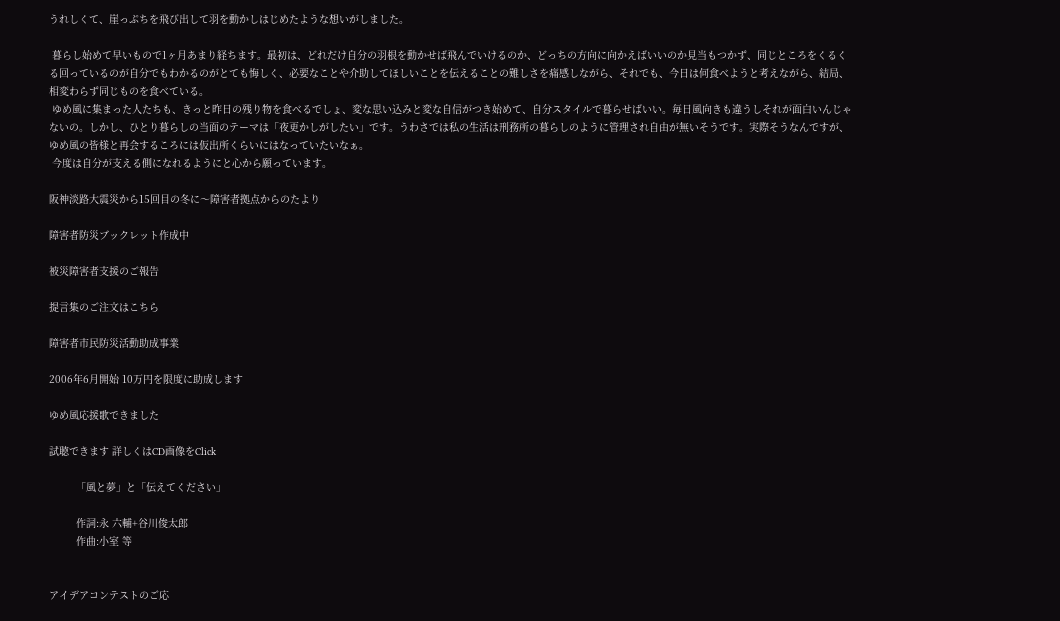うれしくて、崖っぷちを飛び出して羽を動かしはじめたような想いがしました。

 暮らし始めて早いもので1ヶ月あまり経ちます。最初は、どれだけ自分の羽根を動かせば飛んでいけるのか、どっちの方向に向かえばいいのか見当もつかず、同じところをくるくる回っているのが自分でもわかるのがとても悔しく、必要なことや介助してほしいことを伝えることの難しさを痛感しながら、それでも、今日は何食べようと考えながら、結局、相変わらず同じものを食べている。
 ゆめ風に集まった人たちも、きっと昨日の残り物を食べるでしょ、変な思い込みと変な自信がつき始めて、自分スタイルで暮らせばいい。毎日風向きも違うしそれが面白いんじゃないの。しかし、ひとり暮らしの当面のテーマは「夜更かしがしたい」です。うわさでは私の生活は刑務所の暮らしのように管理され自由が無いそうです。実際そうなんですが、ゆめ風の皆様と再会するころには仮出所くらいにはなっていたいなぁ。
 今度は自分が支える側になれるようにと心から願っています。

阪神淡路大震災から15回目の冬に〜障害者拠点からのたより

障害者防災ブックレット作成中

被災障害者支援のご報告

提言集のご注文はこちら

障害者市民防災活動助成事業

2006年6月開始 10万円を限度に助成します

ゆめ風応援歌できました

試聴できます 詳しくはCD画像をClick

         「風と夢」と「伝えてください」

         作詞:永 六輔+谷川俊太郎
         作曲:小室 等


アイデアコンテストのご応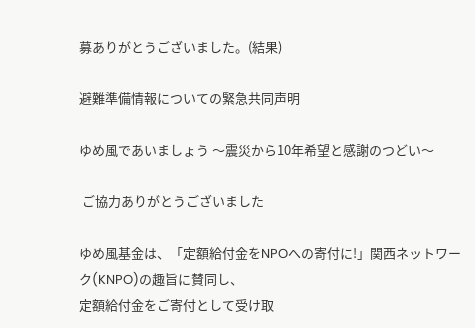募ありがとうございました。(結果)

避難準備情報についての緊急共同声明

ゆめ風であいましょう 〜震災から10年希望と感謝のつどい〜

 ご協力ありがとうございました

ゆめ風基金は、「定額給付金をNPOへの寄付に!」関西ネットワーク(KNPO)の趣旨に賛同し、
定額給付金をご寄付として受け取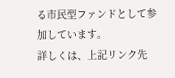る市民型ファンドとして参加しています。
詳しくは、上記リンク先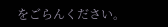をごらんください。